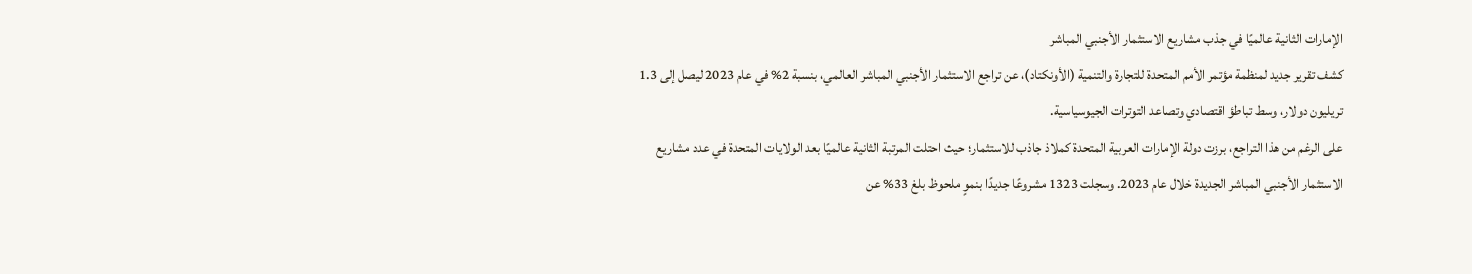الإمارات الثانية عالميًا في جذب مشاريع الاستثمار الأجنبي المباشر
كشف تقرير جديد لمنظمة مؤتمر الأمم المتحدة للتجارة والتنمية (الأونكتاد)، عن تراجع الاستثمار الأجنبي المباشر العالمي، بنسبة 2% في عام 2023 ليصل إلى 1.3 تريليون دولار، وسط تباطؤ اقتصادي وتصاعد التوترات الجيوسياسية.
على الرغم من هذا التراجع، برزت دولة الإمارات العربية المتحدة كملاذ جاذب للاستثمار؛ حيث احتلت المرتبة الثانية عالميًا بعد الولايات المتحدة في عدد مشاريع الاستثمار الأجنبي المباشر الجديدة خلال عام 2023. وسجلت 1323 مشروعًا جديدًا بنموٍ ملحوظ بلغ 33% عن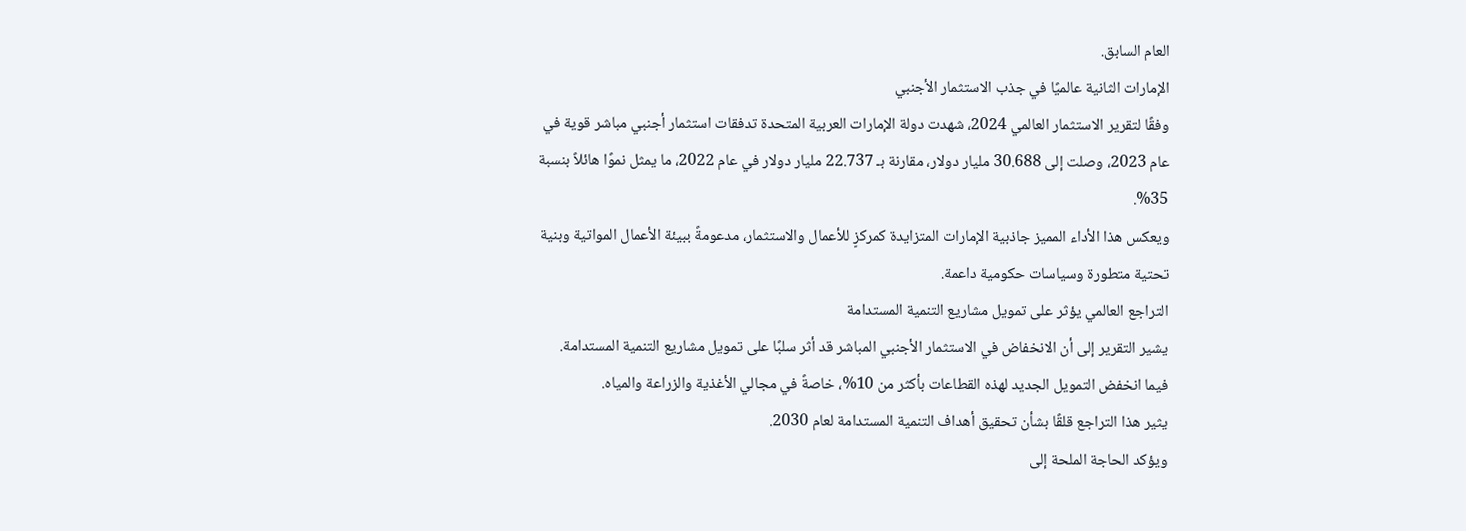العام السابق.
الإمارات الثانية عالميًا في جذب الاستثمار الأجنبي
وفقًا لتقرير الاستثمار العالمي 2024، شهدت دولة الإمارات العربية المتحدة تدفقات استثمار أجنبي مباشر قوية في عام 2023، وصلت إلى 30.688 مليار دولار، مقارنة بـ 22.737 مليار دولار في عام 2022، ما يمثل نموًا هائلاً بنسبة 35%.
ويعكس هذا الأداء المميز جاذبية الإمارات المتزايدة كمركزٍ للأعمال والاستثمار، مدعومةً ببيئة الأعمال المواتية وبنية تحتية متطورة وسياسات حكومية داعمة.
التراجع العالمي يؤثر على تمويل مشاريع التنمية المستدامة
يشير التقرير إلى أن الانخفاض في الاستثمار الأجنبي المباشر قد أثر سلبًا على تمويل مشاريع التنمية المستدامة.
فيما انخفض التمويل الجديد لهذه القطاعات بأكثر من 10%، خاصةً في مجالي الأغذية والزراعة والمياه.
يثير هذا التراجع قلقًا بشأن تحقيق أهداف التنمية المستدامة لعام 2030.
ويؤكد الحاجة الملحة إلى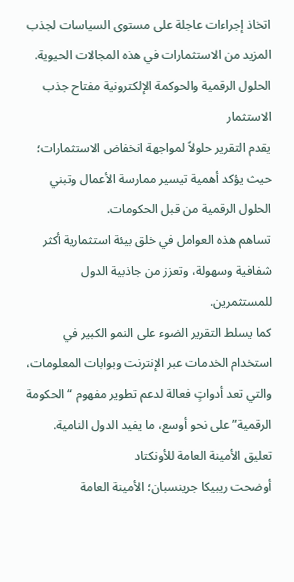اتخاذ إجراءات عاجلة على مستوى السياسات لجذب المزيد من الاستثمارات في هذه المجالات الحيوية.
الحلول الرقمية والحوكمة الإلكترونية مفتاح جذب الاستثمار
يقدم التقرير حلولاً لمواجهة انخفاض الاستثمارات؛ حيث يؤكد أهمية تيسير ممارسة الأعمال وتبني الحلول الرقمية من قبل الحكومات.
تساهم هذه العوامل في خلق بيئة استثمارية أكثر شفافية وسهولة، وتعزز من جاذبية الدول للمستثمرين.
كما يسلط التقرير الضوء على النمو الكبير في استخدام الخدمات عبر الإنترنت وبوابات المعلومات، والتي تعد أدواتٍ فعالة لدعم تطوير مفهوم “الحكومة الرقمية” على نحو أوسع، ما يفيد الدول النامية.
تعليق الأمينة العامة للأونكتاد
أوضحت ريبيكا جرينسبان؛ الأمينة العامة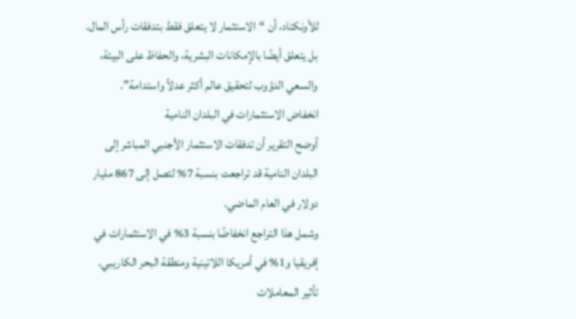للأونكتاد، أن “الاستثمار لا يتعلق فقط بتدفقات رأس المال. بل يتعلق أيضًا بالإمكانات البشرية، والحفاظ على البيئة، والسعي الدؤوب لتحقيق عالم أكثر عدلاً واستدامة”.
انخفاض الاستثمارات في البلدان النامية
أوضح التقرير أن تدفقات الاستثمار الأجنبي المباشر إلى البلدان النامية قد تراجعت بنسبة 7% لتصل إلى 867 مليار دولار في العام الماضي.
وشمل هذا التراجع انخفاضًا بنسبة 3% في الاستثمارات في إفريقيا و1% في أمريكا اللاتينية ومنطقة البحر الكاريبي.
تأثير المعاملات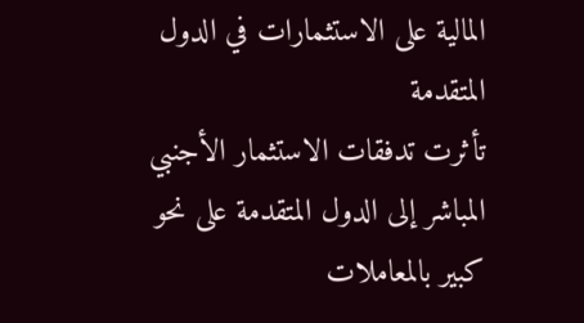المالية على الاستثمارات في الدول المتقدمة
تأثرت تدفقات الاستثمار الأجنبي المباشر إلى الدول المتقدمة على نحو كبير بالمعاملات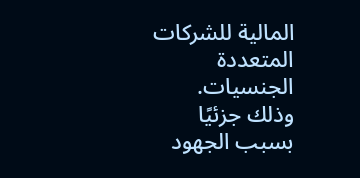المالية للشركات المتعددة الجنسيات.
وذلك جزئيًا بسبب الجهود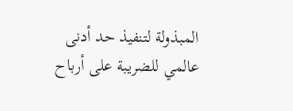المبذولة لتنفيذ حد أدنى عالمي للضريبة على أرباح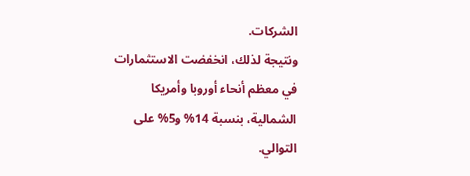الشركات.
ونتيجة لذلك، انخفضت الاستثمارات في معظم أنحاء أوروبا وأمريكا الشمالية، بنسبة 14% و5% على التوالي.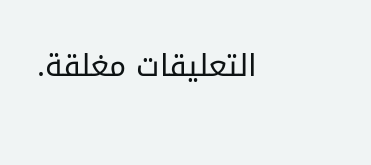التعليقات مغلقة.